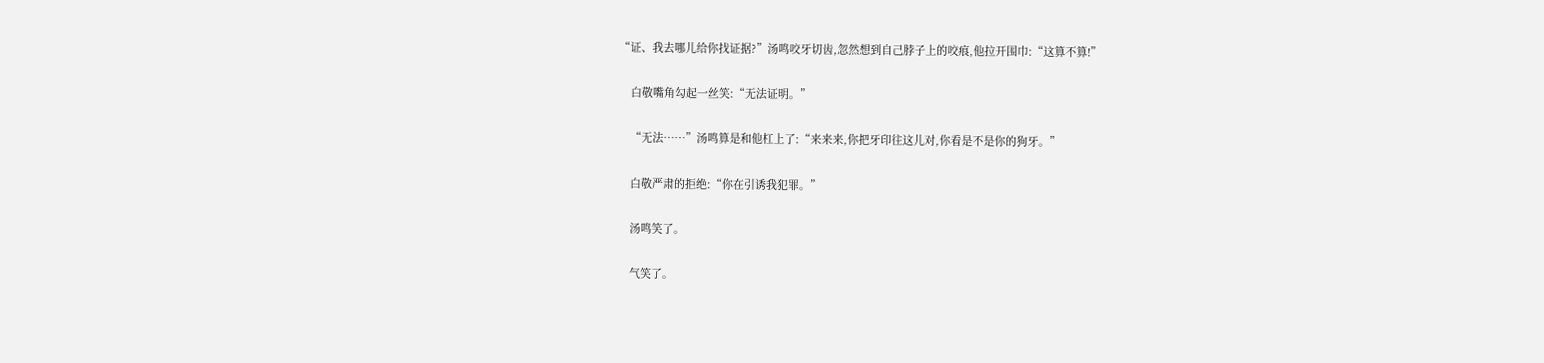“证、我去哪儿给你找证据?”汤鸣咬牙切齿,忽然想到自己脖子上的咬痕,他拉开围巾:“这算不算!”

    白敬嘴角勾起一丝笑:“无法证明。”

    “无法……”汤鸣算是和他杠上了:“来来来,你把牙印往这儿对,你看是不是你的狗牙。”

    白敬严肃的拒绝:“你在引诱我犯罪。”

    汤鸣笑了。

    气笑了。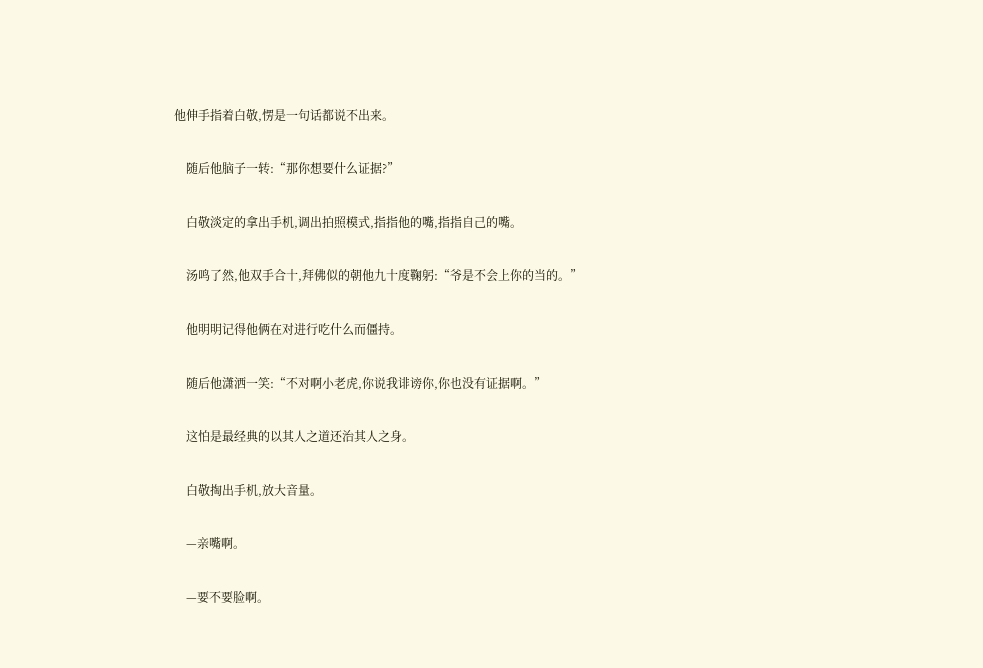他伸手指着白敬,愣是一句话都说不出来。

    随后他脑子一转:“那你想要什么证据?”

    白敬淡定的拿出手机,调出拍照模式,指指他的嘴,指指自己的嘴。

    汤鸣了然,他双手合十,拜佛似的朝他九十度鞠躬:“爷是不会上你的当的。”

    他明明记得他俩在对进行吃什么而僵持。

    随后他潇洒一笑:“不对啊小老虎,你说我诽谤你,你也没有证据啊。”

    这怕是最经典的以其人之道还治其人之身。

    白敬掏出手机,放大音量。

    —亲嘴啊。

    —要不要脸啊。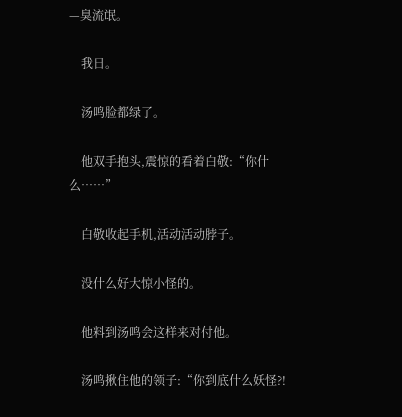—臭流氓。

    我日。

    汤鸣脸都绿了。

    他双手抱头,震惊的看着白敬:“你什么……”

    白敬收起手机,活动活动脖子。

    没什么好大惊小怪的。

    他料到汤鸣会这样来对付他。

    汤鸣揪住他的领子:“你到底什么妖怪?!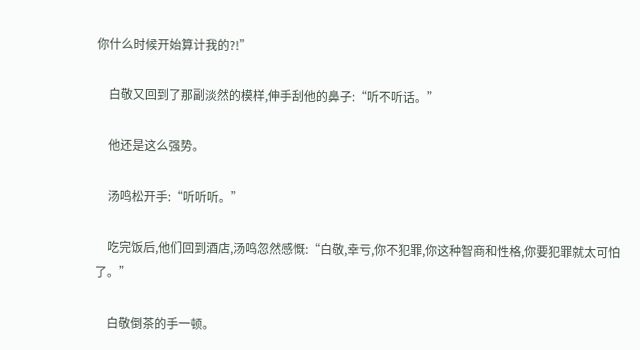你什么时候开始算计我的?!”

    白敬又回到了那副淡然的模样,伸手刮他的鼻子:“听不听话。”

    他还是这么强势。

    汤鸣松开手:“听听听。”

    吃完饭后,他们回到酒店,汤鸣忽然感慨:“白敬,幸亏,你不犯罪,你这种智商和性格,你要犯罪就太可怕了。”

    白敬倒茶的手一顿。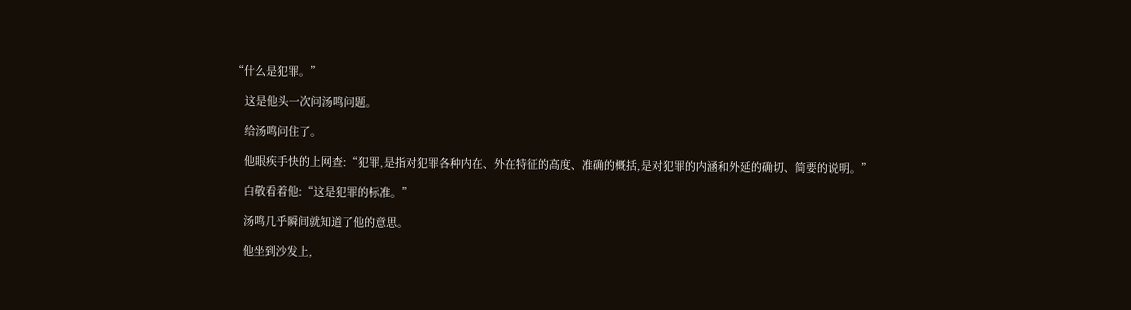“什么是犯罪。”

    这是他头一次问汤鸣问题。

    给汤鸣问住了。

    他眼疾手快的上网查:“犯罪,是指对犯罪各种内在、外在特征的高度、准确的概括,是对犯罪的内涵和外延的确切、简要的说明。”

    白敬看着他:“这是犯罪的标准。”

    汤鸣几乎瞬间就知道了他的意思。

    他坐到沙发上,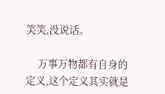笑笑,没说话。

    万事万物都有自身的定义,这个定义其实就是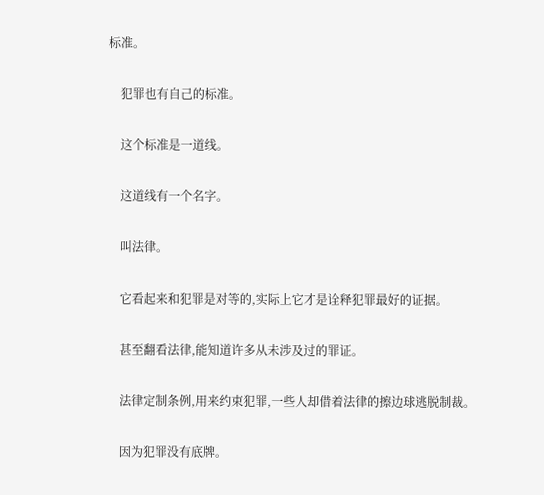标准。

    犯罪也有自己的标准。

    这个标准是一道线。

    这道线有一个名字。

    叫法律。

    它看起来和犯罪是对等的,实际上它才是诠释犯罪最好的证据。

    甚至翻看法律,能知道许多从未涉及过的罪证。

    法律定制条例,用来约束犯罪,一些人却借着法律的擦边球逃脱制裁。

    因为犯罪没有底牌。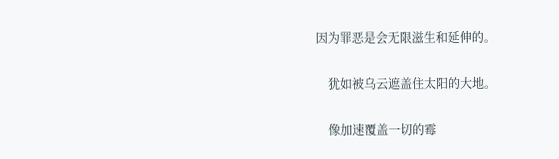因为罪恶是会无限滋生和延伸的。

    犹如被乌云遮盖住太阳的大地。

    像加速覆盖一切的霉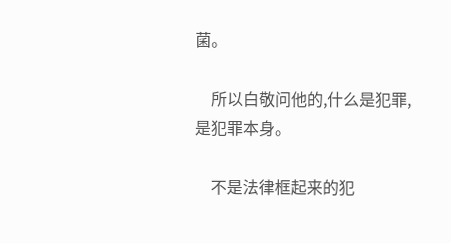菌。

    所以白敬问他的,什么是犯罪,是犯罪本身。

    不是法律框起来的犯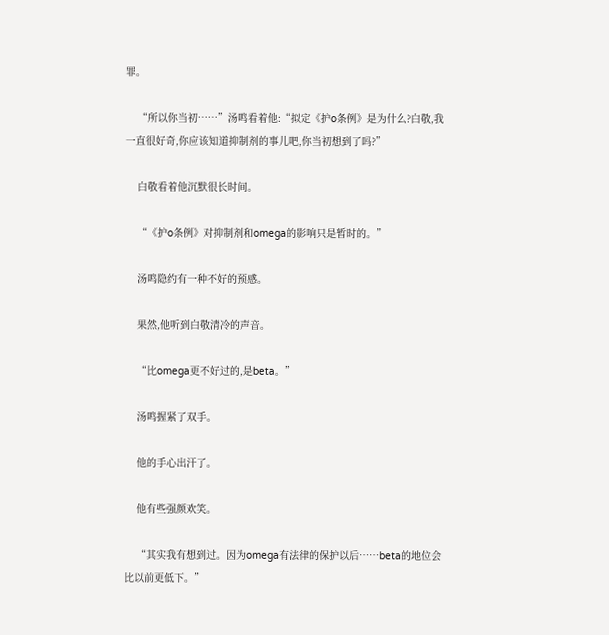罪。

    “所以你当初……”汤鸣看着他:“拟定《护o条例》是为什么?白敬,我一直很好奇,你应该知道抑制剂的事儿吧,你当初想到了吗?”

    白敬看着他沉默很长时间。

    “《护o条例》对抑制剂和omega的影响只是暂时的。”

    汤鸣隐约有一种不好的预感。

    果然,他听到白敬清冷的声音。

    “比omega更不好过的,是beta。”

    汤鸣握紧了双手。

    他的手心出汗了。

    他有些强颜欢笑。

    “其实我有想到过。因为omega有法律的保护以后……beta的地位会比以前更低下。”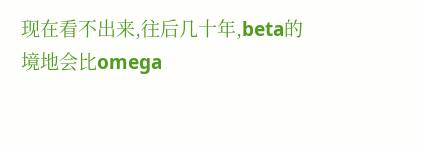现在看不出来,往后几十年,beta的境地会比omega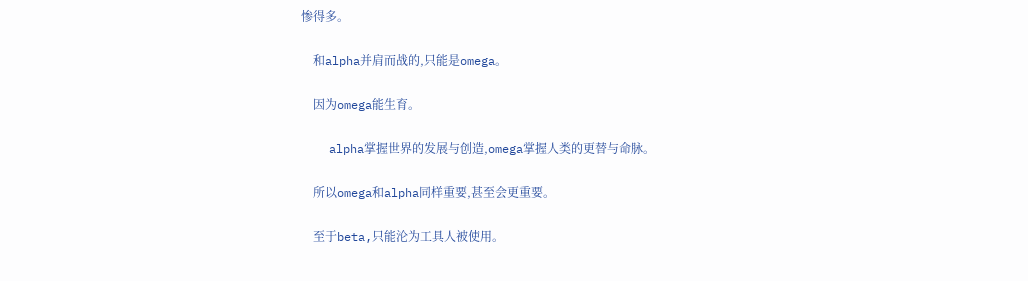惨得多。

    和alpha并肩而战的,只能是omega。

    因为omega能生育。

    alpha掌握世界的发展与创造,omega掌握人类的更替与命脉。

    所以omega和alpha同样重要,甚至会更重要。

    至于beta,只能沦为工具人被使用。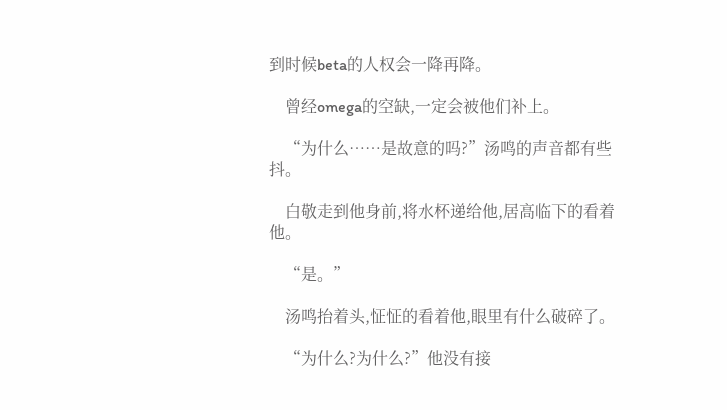到时候beta的人权会一降再降。

    曾经omega的空缺,一定会被他们补上。

    “为什么……是故意的吗?”汤鸣的声音都有些抖。

    白敬走到他身前,将水杯递给他,居高临下的看着他。

    “是。”

    汤鸣抬着头,怔怔的看着他,眼里有什么破碎了。

    “为什么?为什么?”他没有接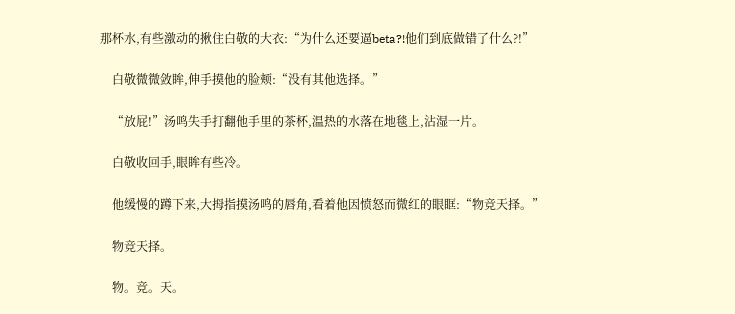那杯水,有些激动的揪住白敬的大衣:“为什么还要逼beta?!他们到底做错了什么?!”

    白敬微微敛眸,伸手摸他的脸颊:“没有其他选择。”

    “放屁!”汤鸣失手打翻他手里的茶杯,温热的水落在地毯上,沾湿一片。

    白敬收回手,眼眸有些冷。

    他缓慢的蹲下来,大拇指摸汤鸣的唇角,看着他因愤怒而微红的眼眶:“物竞天择。”

    物竞天择。

    物。竞。天。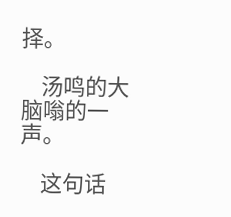择。

    汤鸣的大脑嗡的一声。

    这句话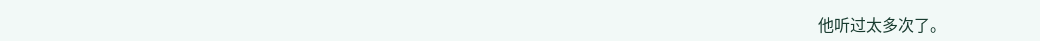他听过太多次了。